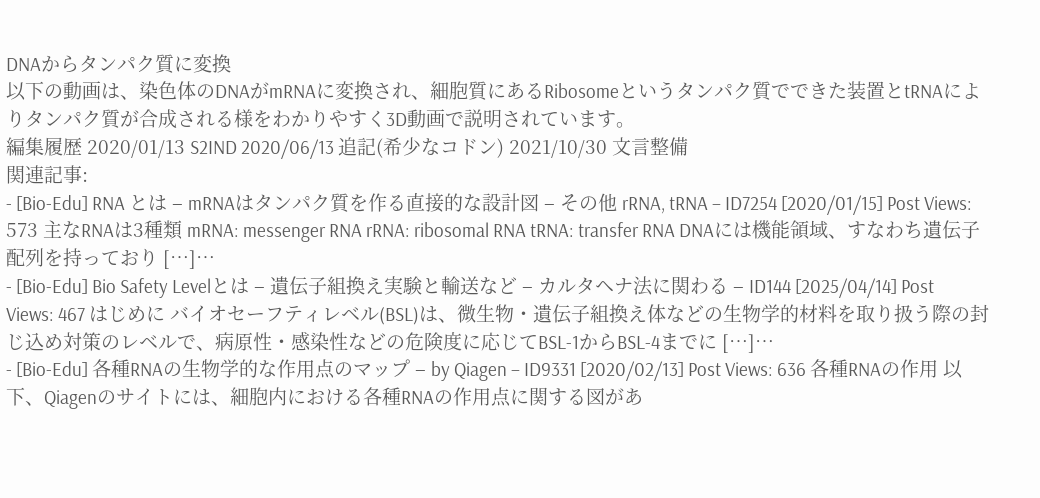DNAからタンパク質に変換
以下の動画は、染色体のDNAがmRNAに変換され、細胞質にあるRibosomeというタンパク質でできた装置とtRNAによりタンパク質が合成される様をわかりやすく3D動画で説明されています。
編集履歴 2020/01/13 S2IND 2020/06/13 追記(希少なコドン) 2021/10/30 文言整備
関連記事:
- [Bio-Edu] RNA とは – mRNAはタンパク質を作る直接的な設計図 – その他 rRNA, tRNA – ID7254 [2020/01/15] Post Views: 573 主なRNAは3種類 mRNA: messenger RNA rRNA: ribosomal RNA tRNA: transfer RNA DNAには機能領域、すなわち遺伝子配列を持っており […]…
- [Bio-Edu] Bio Safety Levelとは – 遺伝子組換え実験と輸送など – カルタヘナ法に関わる – ID144 [2025/04/14] Post Views: 467 はじめに バイオセーフティレベル(BSL)は、微生物・遺伝子組換え体などの生物学的材料を取り扱う際の封じ込め対策のレベルで、病原性・感染性などの危険度に応じてBSL-1からBSL-4までに […]…
- [Bio-Edu] 各種RNAの生物学的な作用点のマップ – by Qiagen – ID9331 [2020/02/13] Post Views: 636 各種RNAの作用 以下、Qiagenのサイトには、細胞内における各種RNAの作用点に関する図があ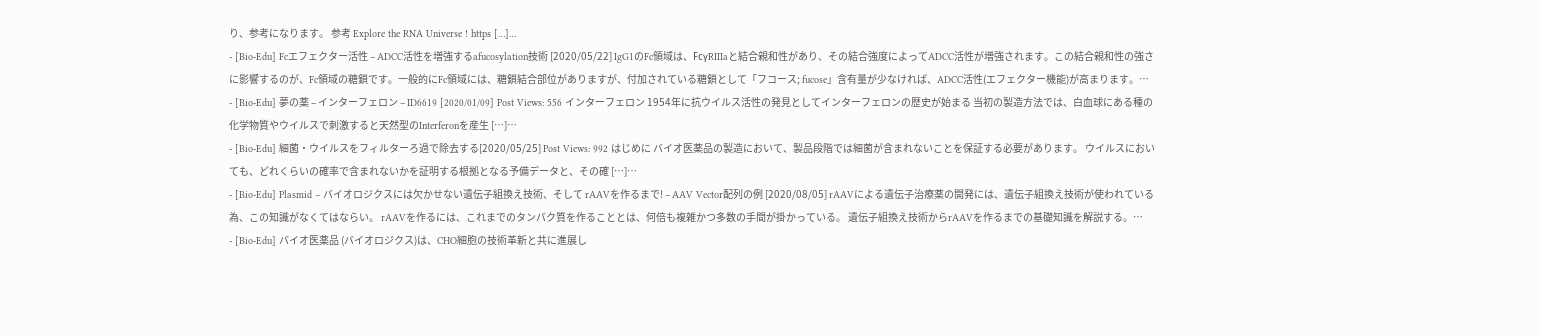り、参考になります。 参考 Explore the RNA Universe ! https […]…
- [Bio-Edu] Fcエフェクター活性 – ADCC活性を増強するafucosylation技術 [2020/05/22] IgG1のFc領域は、FcγRIIIaと結合親和性があり、その結合強度によってADCC活性が増強されます。この結合親和性の強さに影響するのが、Fc領域の糖鎖です。一般的にFc領域には、糖鎖結合部位がありますが、付加されている糖鎖として「フコース; fucose」含有量が少なければ、ADCC活性(エフェクター機能)が高まります。…
- [Bio-Edu] 夢の薬 – インターフェロン – ID6619 [2020/01/09] Post Views: 556 インターフェロン 1954年に抗ウイルス活性の発見としてインターフェロンの歴史が始まる 当初の製造方法では、白血球にある種の化学物質やウイルスで刺激すると天然型のInterferonを産生 […]…
- [Bio-Edu] 細菌・ウイルスをフィルターろ過で除去する[2020/05/25] Post Views: 992 はじめに バイオ医薬品の製造において、製品段階では細菌が含まれないことを保証する必要があります。 ウイルスにおいても、どれくらいの確率で含まれないかを証明する根拠となる予備データと、その確 […]…
- [Bio-Edu] Plasmid – バイオロジクスには欠かせない遺伝子組換え技術、そして rAAVを作るまで! – AAV Vector配列の例 [2020/08/05] rAAVによる遺伝子治療薬の開発には、遺伝子組換え技術が使われている為、この知識がなくてはならい。 rAAVを作るには、これまでのタンパク質を作ることとは、何倍も複雑かつ多数の手間が掛かっている。 遺伝子組換え技術からrAAVを作るまでの基礎知識を解説する。…
- [Bio-Edu] バイオ医薬品 (バイオロジクス)は、CHO細胞の技術革新と共に進展し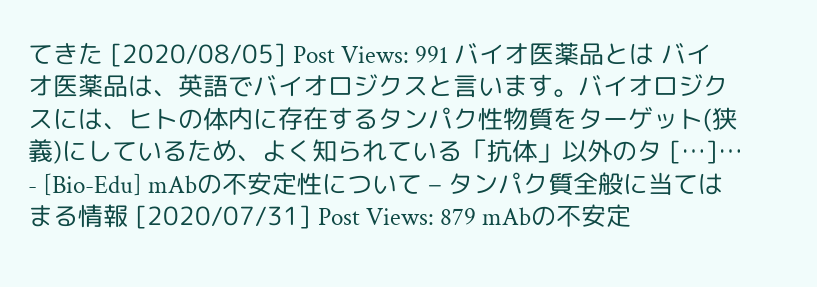てきた [2020/08/05] Post Views: 991 バイオ医薬品とは バイオ医薬品は、英語でバイオロジクスと言います。バイオロジクスには、ヒトの体内に存在するタンパク性物質をターゲット(狭義)にしているため、よく知られている「抗体」以外のタ […]…
- [Bio-Edu] mAbの不安定性について – タンパク質全般に当てはまる情報 [2020/07/31] Post Views: 879 mAbの不安定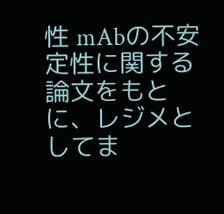性 mAbの不安定性に関する論文をもとに、レジメとしてま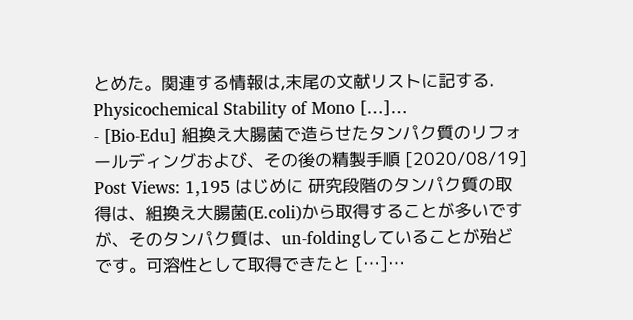とめた。関連する情報は,末尾の文献リストに記する. Physicochemical Stability of Mono […]…
- [Bio-Edu] 組換え大腸菌で造らせたタンパク質のリフォールディングおよび、その後の精製手順 [2020/08/19] Post Views: 1,195 はじめに 研究段階のタンパク質の取得は、組換え大腸菌(E.coli)から取得することが多いですが、そのタンパク質は、un-foldingしていることが殆どです。可溶性として取得できたと […]…